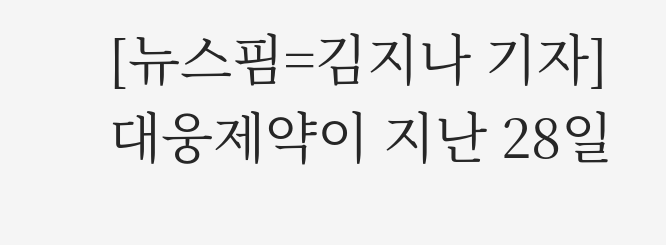[뉴스핌=김지나 기자] 대웅제약이 지난 28일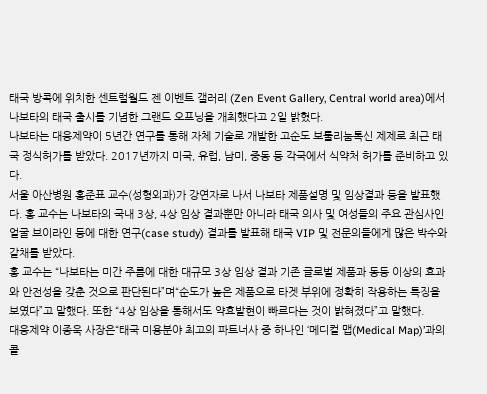태국 방콕에 위치한 센트럴월드 젠 이벤트 갤러리 (Zen Event Gallery, Central world area)에서 나보타의 태국 출시를 기념한 그랜드 오프닝을 개최했다고 2일 밝혔다.
나보타는 대웅제약이 5년간 연구를 통해 자체 기술로 개발한 고순도 보툴리눔톡신 제제로 최근 태국 정식허가를 받았다. 2017년까지 미국, 유럽, 남미, 중동 등 각국에서 식약처 허가를 준비하고 있다.
서울 아산병원 홍준표 교수(성형외과)가 강연자로 나서 나보타 제품설명 및 임상결과 등을 발표했다. 홍 교수는 나보타의 국내 3상, 4상 임상 결과뿐만 아니라 태국 의사 및 여성들의 주요 관심사인 얼굴 브이라인 등에 대한 연구(case study) 결과를 발표해 태국 VIP 및 전문의들에게 많은 박수와 갈채를 받았다.
홍 교수는 “나보타는 미간 주름에 대한 대규모 3상 임상 결과 기존 글로벌 제품과 동등 이상의 효과와 안전성을 갖춘 것으로 판단된다”며“순도가 높은 제품으로 타겟 부위에 정확히 작용하는 특징을 보였다”고 말했다. 또한 “4상 임상을 통해서도 약효발현이 빠르다는 것이 밝혀졌다”고 말했다.
대웅제약 이종욱 사장은“태국 미용분야 최고의 파트너사 중 하나인 ‘메디컬 맵(Medical Map)’과의 콜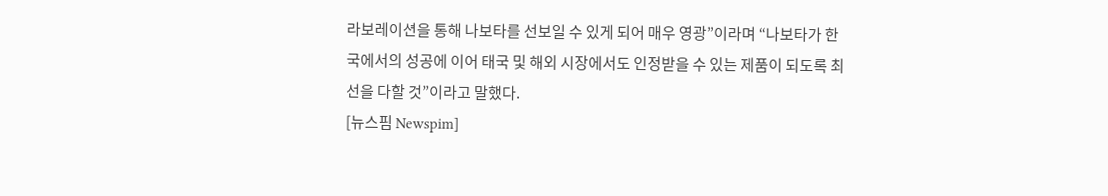라보레이션을 통해 나보타를 선보일 수 있게 되어 매우 영광”이라며 “나보타가 한국에서의 성공에 이어 태국 및 해외 시장에서도 인정받을 수 있는 제품이 되도록 최선을 다할 것”이라고 말했다.
[뉴스핌 Newspim]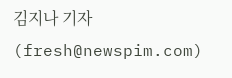김지나 기자 (fresh@newspim.com)